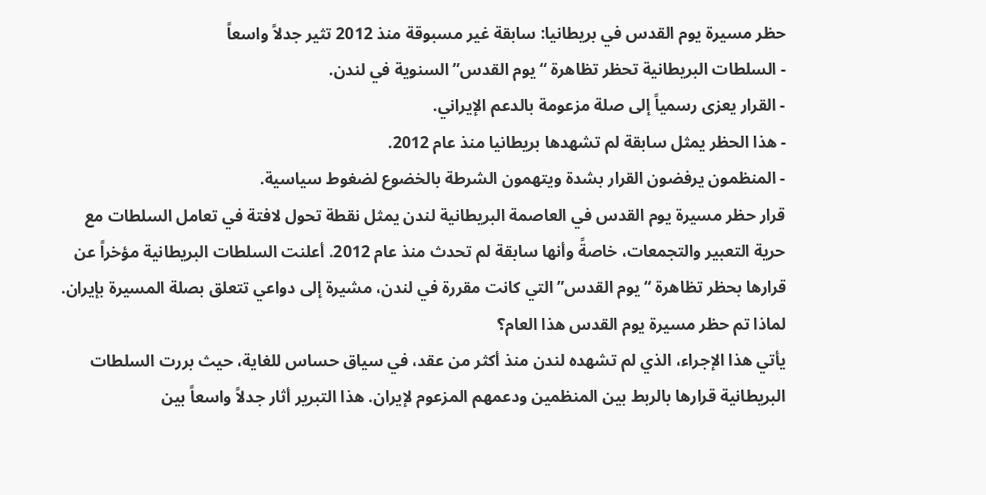حظر مسيرة يوم القدس في بريطانيا: سابقة غير مسبوقة منذ 2012 تثير جدلاً واسعاً
- السلطات البريطانية تحظر تظاهرة “يوم القدس” السنوية في لندن.
- القرار يعزى رسمياً إلى صلة مزعومة بالدعم الإيراني.
- هذا الحظر يمثل سابقة لم تشهدها بريطانيا منذ عام 2012.
- المنظمون يرفضون القرار بشدة ويتهمون الشرطة بالخضوع لضغوط سياسية.
قرار حظر مسيرة يوم القدس في العاصمة البريطانية لندن يمثل نقطة تحول لافتة في تعامل السلطات مع حرية التعبير والتجمعات، خاصةً وأنها سابقة لم تحدث منذ عام 2012. أعلنت السلطات البريطانية مؤخراً عن قرارها بحظر تظاهرة “يوم القدس” التي كانت مقررة في لندن، مشيرة إلى دواعي تتعلق بصلة المسيرة بإيران.
لماذا تم حظر مسيرة يوم القدس هذا العام؟
يأتي هذا الإجراء، الذي لم تشهده لندن منذ أكثر من عقد، في سياق حساس للغاية، حيث بررت السلطات البريطانية قرارها بالربط بين المنظمين ودعمهم المزعوم لإيران. هذا التبرير أثار جدلاً واسعاً بين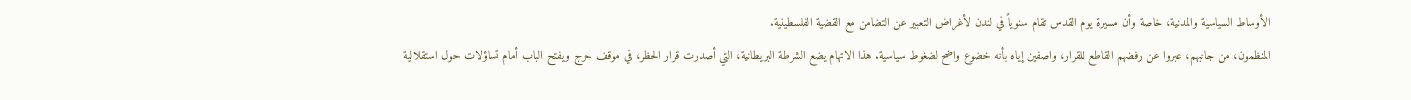الأوساط السياسية والمدنية، خاصة وأن مسيرة يوم القدس تقام سنوياً في لندن لأغراض التعبير عن التضامن مع القضية الفلسطينية.
المنظمون، من جانبهم، عبروا عن رفضهم القاطع للقرار، واصفين إياه بأنه خضوع واضح لضغوط سياسية. هذا الاتهام يضع الشرطة البريطانية، التي أصدرت قرار الحظر، في موقف حرج ويفتح الباب أمام تساؤلات حول استقلالية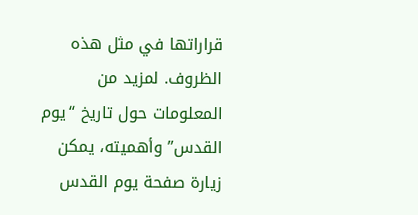قراراتها في مثل هذه الظروف. لمزيد من المعلومات حول تاريخ “يوم القدس” وأهميته، يمكن زيارة صفحة يوم القدس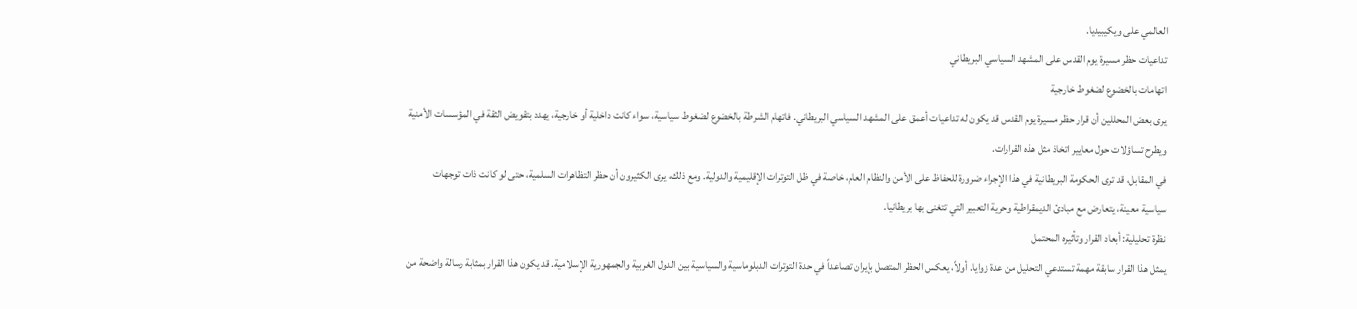العالمي على ويكيبيديا.
تداعيات حظر مسيرة يوم القدس على المشهد السياسي البريطاني
اتهامات بالخضوع لضغوط خارجية
يرى بعض المحللين أن قرار حظر مسيرة يوم القدس قد يكون له تداعيات أعمق على المشهد السياسي البريطاني. فاتهام الشرطة بالخضوع لضغوط سياسية، سواء كانت داخلية أو خارجية، يهدد بتقويض الثقة في المؤسسات الأمنية ويطرح تساؤلات حول معايير اتخاذ مثل هذه القرارات.
في المقابل، قد ترى الحكومة البريطانية في هذا الإجراء ضرورة للحفاظ على الأمن والنظام العام، خاصة في ظل التوترات الإقليمية والدولية. ومع ذلك، يرى الكثيرون أن حظر التظاهرات السلمية، حتى لو كانت ذات توجهات سياسية معينة، يتعارض مع مبادئ الديمقراطية وحرية التعبير التي تتغنى بها بريطانيا.
نظرة تحليلية: أبعاد القرار وتأثيره المحتمل
يمثل هذا القرار سابقة مهمة تستدعي التحليل من عدة زوايا. أولاً، يعكس الحظر المتصل بإيران تصاعداً في حدة التوترات الدبلوماسية والسياسية بين الدول الغربية والجمهورية الإسلامية. قد يكون هذا القرار بمثابة رسالة واضحة من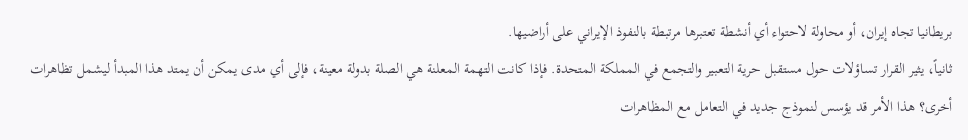بريطانيا تجاه إيران، أو محاولة لاحتواء أي أنشطة تعتبرها مرتبطة بالنفوذ الإيراني على أراضيها.
ثانياً، يثير القرار تساؤلات حول مستقبل حرية التعبير والتجمع في المملكة المتحدة. فإذا كانت التهمة المعلنة هي الصلة بدولة معينة، فإلى أي مدى يمكن أن يمتد هذا المبدأ ليشمل تظاهرات أخرى؟ هذا الأمر قد يؤسس لنموذج جديد في التعامل مع المظاهرات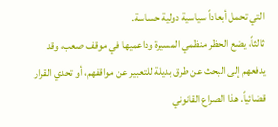التي تحمل أبعاداً سياسية دولية حساسة.
ثالثاً، يضع الحظر منظمي المسيرة وداعميها في موقف صعب، وقد يدفعهم إلى البحث عن طرق بديلة للتعبير عن مواقفهم، أو تحدي القرار قضائياً. هذا الصراع القانوني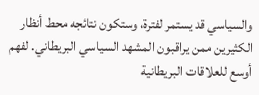والسياسي قد يستمر لفترة، وستكون نتائجه محط أنظار الكثيرين ممن يراقبون المشهد السياسي البريطاني. لفهم أوسع للعلاقات البريطانية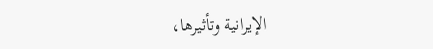الإيرانية وتأثيرها،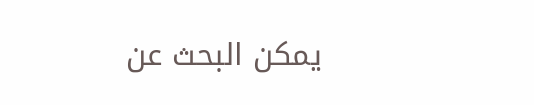يمكن البحث عن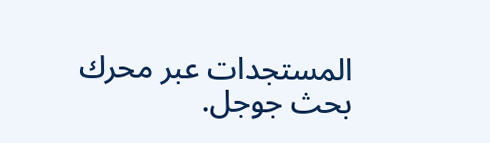المستجدات عبر محرك بحث جوجل.